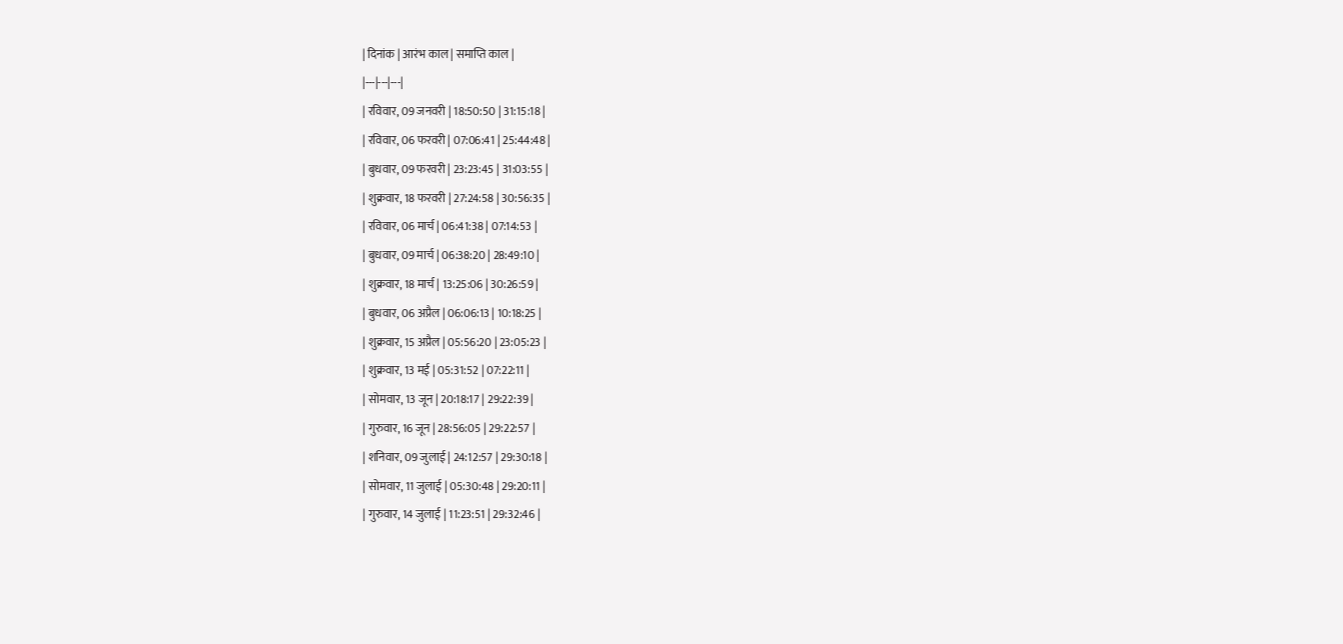| दिनांक | आरंभ काल | समाप्ति काल |
|---|---|---|
| रविवार, 09 जनवरी | 18:50:50 | 31:15:18 |
| रविवार, 06 फरवरी | 07:06:41 | 25:44:48 |
| बुधवार, 09 फरवरी | 23:23:45 | 31:03:55 |
| शुक्रवार, 18 फरवरी | 27:24:58 | 30:56:35 |
| रविवार, 06 मार्च | 06:41:38 | 07:14:53 |
| बुधवार, 09 मार्च | 06:38:20 | 28:49:10 |
| शुक्रवार, 18 मार्च | 13:25:06 | 30:26:59 |
| बुधवार, 06 अप्रैल | 06:06:13 | 10:18:25 |
| शुक्रवार, 15 अप्रैल | 05:56:20 | 23:05:23 |
| शुक्रवार, 13 मई | 05:31:52 | 07:22:11 |
| सोमवार, 13 जून | 20:18:17 | 29:22:39 |
| गुरुवार, 16 जून | 28:56:05 | 29:22:57 |
| शनिवार, 09 जुलाई | 24:12:57 | 29:30:18 |
| सोमवार, 11 जुलाई | 05:30:48 | 29:20:11 |
| गुरुवार, 14 जुलाई | 11:23:51 | 29:32:46 |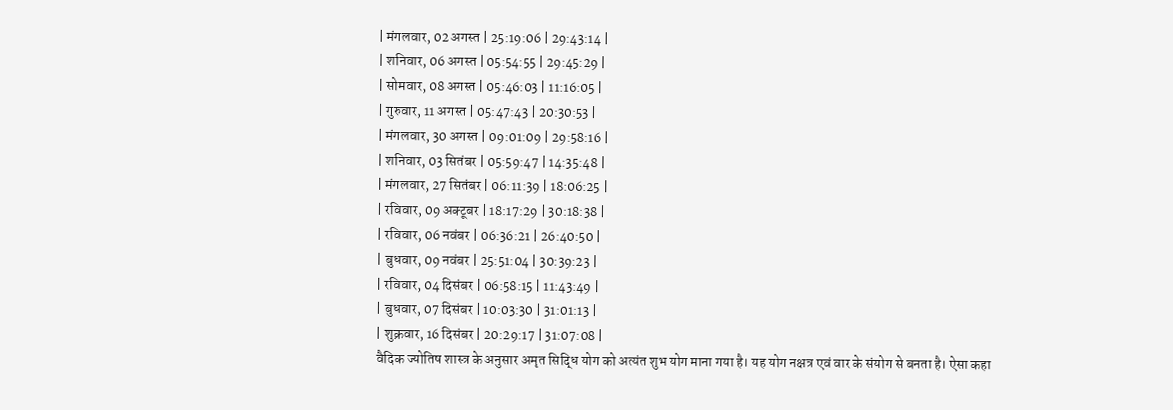| मंगलवार, 02 अगस्त | 25:19:06 | 29:43:14 |
| शनिवार, 06 अगस्त | 05:54:55 | 29:45:29 |
| सोमवार, 08 अगस्त | 05:46:03 | 11:16:05 |
| गुरुवार, 11 अगस्त | 05:47:43 | 20:30:53 |
| मंगलवार, 30 अगस्त | 09:01:09 | 29:58:16 |
| शनिवार, 03 सितंबर | 05:59:47 | 14:35:48 |
| मंगलवार, 27 सितंबर | 06:11:39 | 18:06:25 |
| रविवार, 09 अक्टूबर | 18:17:29 | 30:18:38 |
| रविवार, 06 नवंबर | 06:36:21 | 26:40:50 |
| बुधवार, 09 नवंबर | 25:51:04 | 30:39:23 |
| रविवार, 04 दिसंबर | 06:58:15 | 11:43:49 |
| बुधवार, 07 दिसंबर | 10:03:30 | 31:01:13 |
| शुक्रवार, 16 दिसंबर | 20:29:17 | 31:07:08 |
वैदिक ज्योतिष शास्त्र के अनुसार अमृत सिद्धि योग को अत्यंत शुभ योग माना गया है। यह योग नक्षत्र एवं वार के संयोग से बनता है। ऐसा कहा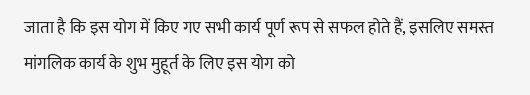जाता है कि इस योग में किए गए सभी कार्य पूर्ण रूप से सफल होते हैं, इसलिए समस्त मांगलिक कार्य के शुभ मुहूर्त के लिए इस योग को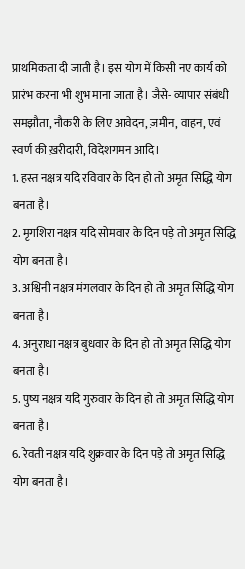प्राथमिकता दी जाती है। इस योग में किसी नए कार्य को प्रारंभ करना भी शुभ माना जाता है। जैसे- व्यापार संबंधी समझौता, नौकरी के लिए आवेदन, ज़मीन, वाहन, एवं स्वर्ण की ख़रीदारी, विदेशगमन आदि।
1. हस्त नक्षत्र यदि रविवार के दिन हो तो अमृत सिद्धि योग बनता है।
2. मृगशिरा नक्षत्र यदि सोमवार के दिन पड़े तो अमृत सिद्धि योग बनता है।
3. अश्विनी नक्षत्र मंगलवार के दिन हो तो अमृत सिद्धि योग बनता है।
4. अनुराधा नक्षत्र बुधवार के दिन हो तो अमृत सिद्धि योग बनता है।
5. पुष्य नक्षत्र यदि गुरुवार के दिन हो तो अमृत सिद्धि योग बनता है।
6. रेवती नक्षत्र यदि शुक्रवार के दिन पड़े तो अमृत सिद्धि योग बनता है।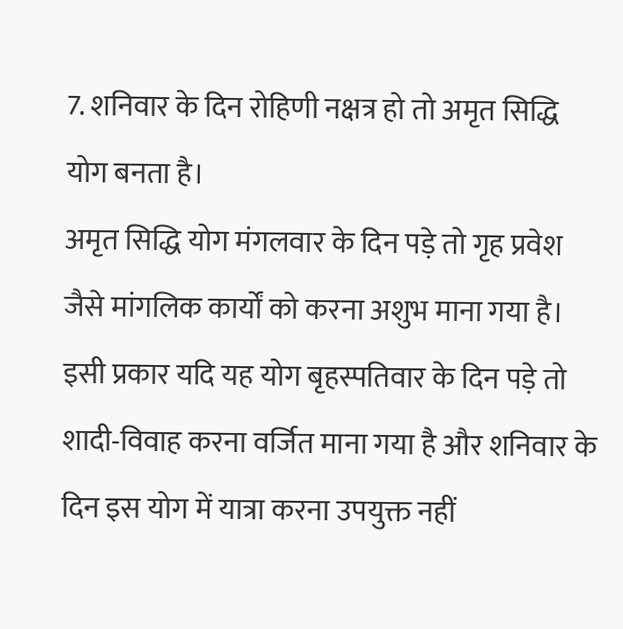7. शनिवार के दिन रोहिणी नक्षत्र हो तो अमृत सिद्धि योग बनता है।
अमृत सिद्धि योग मंगलवार के दिन पड़े तो गृह प्रवेश जैसे मांगलिक कार्यों को करना अशुभ माना गया है। इसी प्रकार यदि यह योग बृहस्पतिवार के दिन पड़े तो शादी-विवाह करना वर्जित माना गया है और शनिवार के दिन इस योग में यात्रा करना उपयुक्त नहीं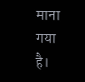माना गया है।